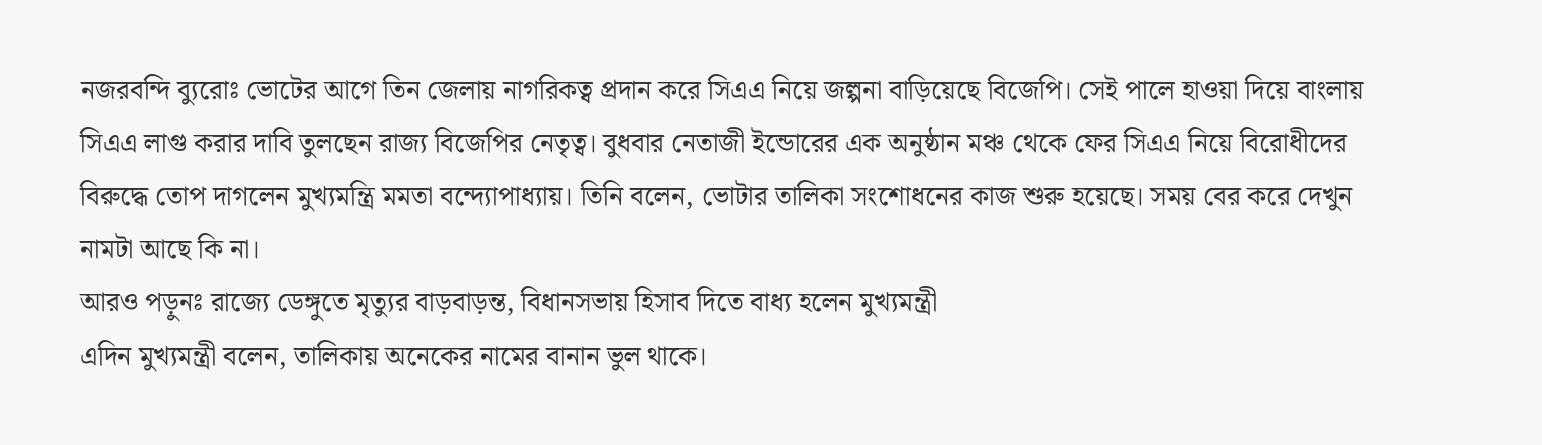নজরবন্দি ব্যুরোঃ ভোটের আগে তিন জেলায় নাগরিকত্ব প্রদান করে সিএএ নিয়ে জল্পনা বাড়িয়েছে বিজেপি। সেই পালে হাওয়া দিয়ে বাংলায় সিএএ লাগু করার দাবি তুলছেন রাজ্য বিজেপির নেতৃত্ব। বুধবার নেতাজী ইন্ডোরের এক অনুষ্ঠান মঞ্চ থেকে ফের সিএএ নিয়ে বিরোধীদের বিরুদ্ধে তোপ দাগলেন মুখ্যমন্ত্রি মমতা বন্দ্যোপাধ্যায়। তিনি বলেন, ভোটার তালিকা সংশোধনের কাজ শুরু হয়েছে। সময় বের করে দেখুন নামটা আছে কি না।
আরও পড়ুনঃ রাজ্যে ডেঙ্গুতে মৃত্যুর বাড়বাড়ন্ত, বিধানসভায় হিসাব দিতে বাধ্য হলেন মুখ্যমন্ত্রী
এদিন মুখ্যমন্ত্রী বলেন, তালিকায় অনেকের নামের বানান ভুল থাকে।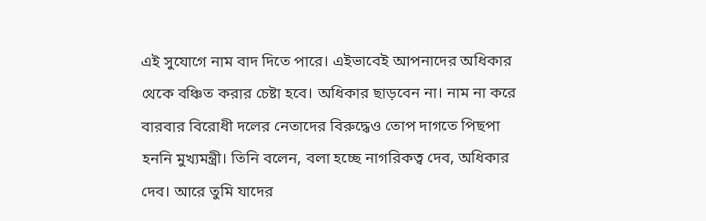এই সুযোগে নাম বাদ দিতে পারে। এইভাবেই আপনাদের অধিকার থেকে বঞ্চিত করার চেষ্টা হবে। অধিকার ছাড়বেন না। নাম না করে বারবার বিরোধী দলের নেতাদের বিরুদ্ধেও তোপ দাগতে পিছপা হননি মুখ্যমন্ত্রী। তিনি বলেন, বলা হচ্ছে নাগরিকত্ব দেব, অধিকার দেব। আরে তুমি যাদের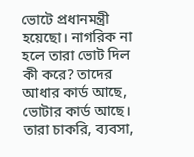ভোটে প্রধানমন্ত্রী হয়েছো। নাগরিক না হলে তারা ভোট দিল কী করে? তাদের আধার কার্ড আছে, ভোটার কার্ড আছে। তারা চাকরি, ব্যবসা,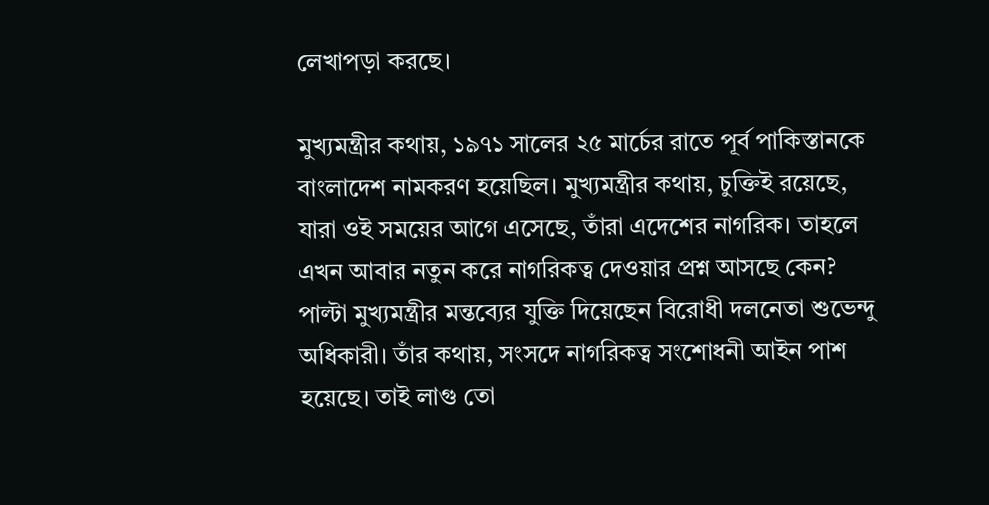লেখাপড়া করছে।

মুখ্যমন্ত্রীর কথায়, ১৯৭১ সালের ২৫ মার্চের রাতে পূর্ব পাকিস্তানকে বাংলাদেশ নামকরণ হয়েছিল। মুখ্যমন্ত্রীর কথায়, চুক্তিই রয়েছে, যারা ওই সময়ের আগে এসেছে, তাঁরা এদেশের নাগরিক। তাহলে এখন আবার নতুন করে নাগরিকত্ব দেওয়ার প্রশ্ন আসছে কেন?
পাল্টা মুখ্যমন্ত্রীর মন্তব্যের যুক্তি দিয়েছেন বিরোধী দলনেতা শুভেন্দু অধিকারী। তাঁর কথায়, সংসদে নাগরিকত্ব সংশোধনী আইন পাশ হয়েছে। তাই লাগু তো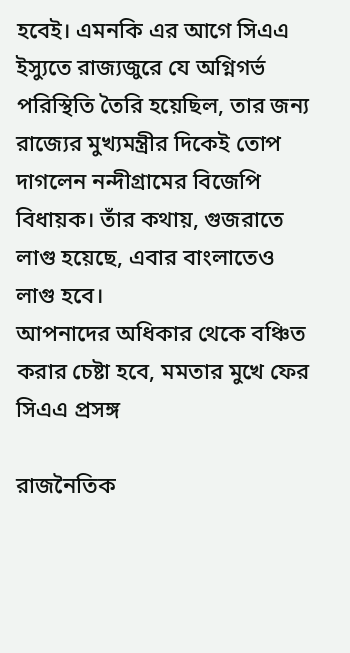হবেই। এমনকি এর আগে সিএএ ইস্যুতে রাজ্যজুরে যে অগ্নিগর্ভ পরিস্থিতি তৈরি হয়েছিল, তার জন্য রাজ্যের মুখ্যমন্ত্রীর দিকেই তোপ দাগলেন নন্দীগ্রামের বিজেপি বিধায়ক। তাঁর কথায়, গুজরাতে লাগু হয়েছে, এবার বাংলাতেও লাগু হবে।
আপনাদের অধিকার থেকে বঞ্চিত করার চেষ্টা হবে, মমতার মুখে ফের সিএএ প্রসঙ্গ

রাজনৈতিক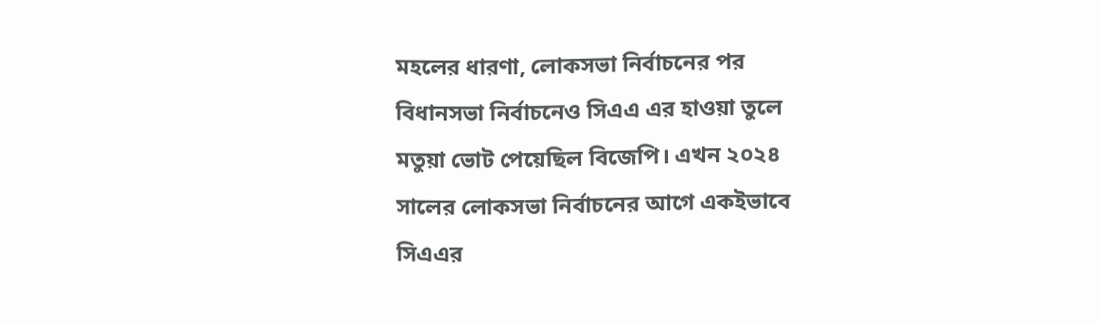মহলের ধারণা, লোকসভা নির্বাচনের পর বিধানসভা নির্বাচনেও সিএএ এর হাওয়া তুলে মতুয়া ভোট পেয়েছিল বিজেপি। এখন ২০২৪ সালের লোকসভা নির্বাচনের আগে একইভাবে সিএএর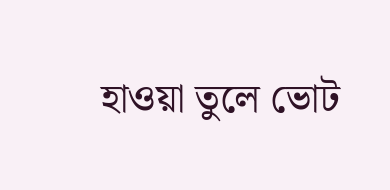হাওয়া তুলে ভোট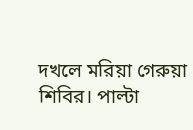দখলে মরিয়া গেরুয়া শিবির। পাল্টা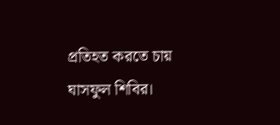প্রতিহত করতে চায় ঘাসফুল শিবির।